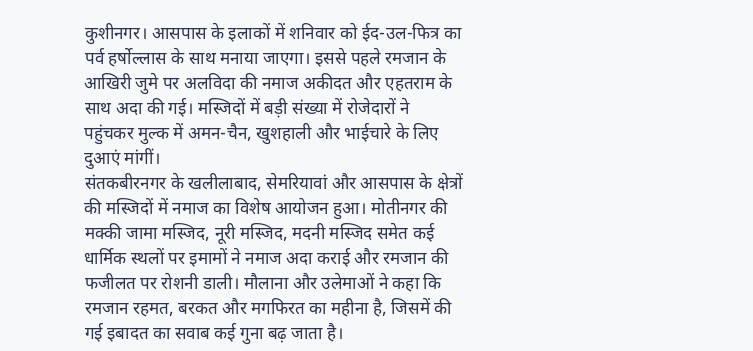कुशीनगर। आसपास के इलाकों में शनिवार को ईद-उल-फित्र का पर्व हर्षोल्लास के साथ मनाया जाएगा। इससे पहले रमजान के आखिरी जुमे पर अलविदा की नमाज अकीदत और एहतराम के साथ अदा की गई। मस्जिदों में बड़ी संख्या में रोजेदारों ने पहुंचकर मुल्क में अमन-चैन, खुशहाली और भाईचारे के लिए दुआएं मांगीं।
संतकबीरनगर के खलीलाबाद, सेमरियावां और आसपास के क्षेत्रों की मस्जिदों में नमाज का विशेष आयोजन हुआ। मोतीनगर की मक्की जामा मस्जिद, नूरी मस्जिद, मदनी मस्जिद समेत कई धार्मिक स्थलों पर इमामों ने नमाज अदा कराई और रमजान की फजीलत पर रोशनी डाली। मौलाना और उलेमाओं ने कहा कि रमजान रहमत, बरकत और मगफिरत का महीना है, जिसमें की गई इबादत का सवाब कई गुना बढ़ जाता है।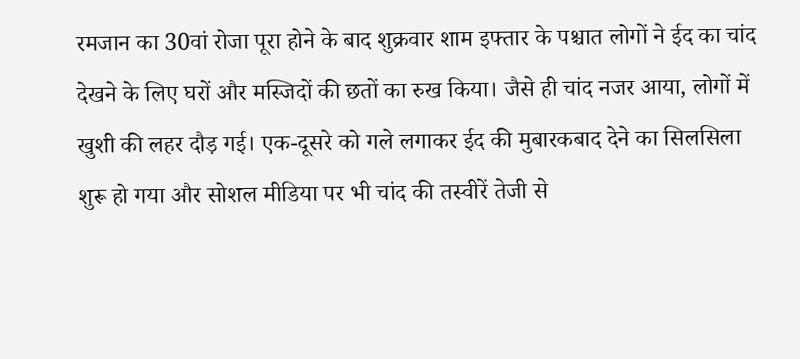रमजान का 30वां रोजा पूरा होने के बाद शुक्रवार शाम इफ्तार के पश्चात लोगों ने ईद का चांद देखने के लिए घरों और मस्जिदों की छतों का रुख किया। जैसे ही चांद नजर आया, लोगों में खुशी की लहर दौड़ गई। एक-दूसरे को गले लगाकर ईद की मुबारकबाद देने का सिलसिला शुरू हो गया और सोशल मीडिया पर भी चांद की तस्वीरें तेजी से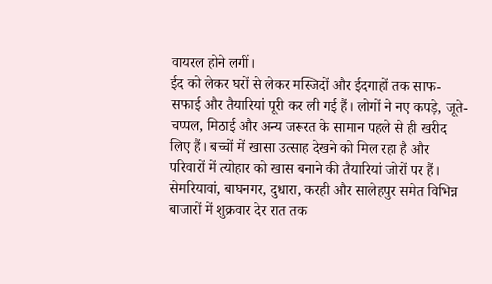वायरल होने लगीं।
ईद को लेकर घरों से लेकर मस्जिदों और ईदगाहों तक साफ-सफाई और तैयारियां पूरी कर ली गई हैं। लोगों ने नए कपड़े, जूते-चप्पल, मिठाई और अन्य जरूरत के सामान पहले से ही खरीद लिए हैं। बच्चों में खासा उत्साह देखने को मिल रहा है और परिवारों में त्योहार को खास बनाने की तैयारियां जोरों पर हैं।
सेमरियावां, बाघनगर, दुधारा, करही और सालेहपुर समेत विभिन्न बाजारों में शुक्रवार देर रात तक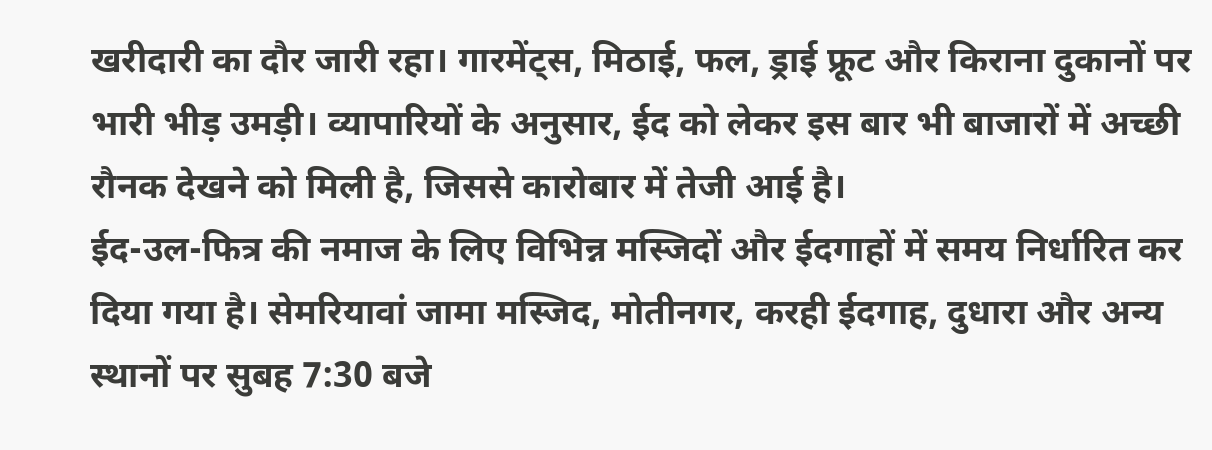खरीदारी का दौर जारी रहा। गारमेंट्स, मिठाई, फल, ड्राई फ्रूट और किराना दुकानों पर भारी भीड़ उमड़ी। व्यापारियों के अनुसार, ईद को लेकर इस बार भी बाजारों में अच्छी रौनक देखने को मिली है, जिससे कारोबार में तेजी आई है।
ईद-उल-फित्र की नमाज के लिए विभिन्न मस्जिदों और ईदगाहों में समय निर्धारित कर दिया गया है। सेमरियावां जामा मस्जिद, मोतीनगर, करही ईदगाह, दुधारा और अन्य स्थानों पर सुबह 7:30 बजे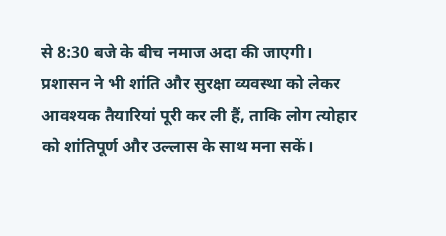से 8:30 बजे के बीच नमाज अदा की जाएगी। प्रशासन ने भी शांति और सुरक्षा व्यवस्था को लेकर आवश्यक तैयारियां पूरी कर ली हैं, ताकि लोग त्योहार को शांतिपूर्ण और उल्लास के साथ मना सकें।